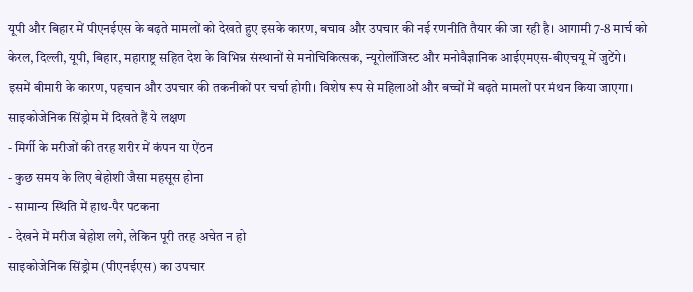यूपी और बिहार में पीएनईएस के बढ़ते मामलों को देखते हुए इसके कारण, बचाव और उपचार की नई रणनीति तैयार की जा रही है। आगामी 7-8 मार्च को केरल, दिल्ली, यूपी, बिहार, महाराष्ट्र सहित देश के विभिन्न संस्थानों से मनोचिकित्सक, न्यूरोलॉजिस्ट और मनोवैज्ञानिक आईएमएस-बीएचयू में जुटेंगे। इसमें बीमारी के कारण, पहचान और उपचार की तकनीकों पर चर्चा होगी। विशेष रूप से महिलाओं और बच्चों में बढ़ते मामलों पर मंथन किया जाएगा।
साइकोजेनिक सिंड्रोम में दिखते हैं ये लक्षण
- मिर्गी के मरीजों की तरह शरीर में कंपन या ऐंठन
- कुछ समय के लिए बेहोशी जैसा महसूस होना
- सामान्य स्थिति में हाथ-पैर पटकना
- देखने में मरीज बेहोश लगे, लेकिन पूरी तरह अचेत न हो
साइकोजेनिक सिंड्रोम (पीएनईएस) का उपचार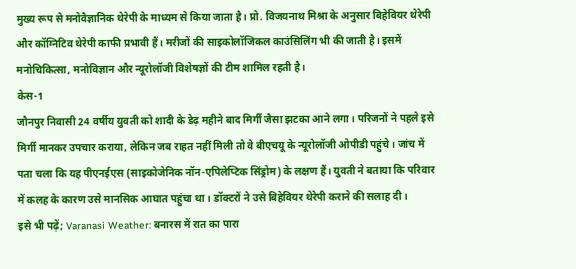मुख्य रूप से मनोवैज्ञानिक थेरेपी के माध्यम से किया जाता है। प्रो. विजयनाथ मिश्रा के अनुसार बिहेवियर थेरेपी और कॉग्निटिव थेरेपी काफी प्रभावी हैं। मरीजों की साइकोलॉजिकल काउंसिलिंग भी की जाती है। इसमें मनोचिकित्सा, मनोविज्ञान और न्यूरोलॉजी विशेषज्ञों की टीम शामिल रहती है।
केस-1
जौनपुर निवासी 24 वर्षीय युवती को शादी के डेढ़ महीने बाद मिर्गी जैसा झटका आने लगा। परिजनों ने पहले इसे मिर्गी मानकर उपचार कराया, लेकिन जब राहत नहीं मिली तो वे बीएचयू के न्यूरोलॉजी ओपीडी पहुंचे। जांच में पता चला कि यह पीएनईएस (साइकोजेनिक नॉन-एपिलेप्टिक सिंड्रोम) के लक्षण हैं। युवती ने बताया कि परिवार में कलह के कारण उसे मानसिक आघात पहुंचा था। डॉक्टरों ने उसे बिहेवियर थेरेपी कराने की सलाह दी।
इसे भी पढ़ें; Varanasi Weather: बनारस में रात का पारा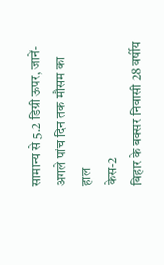सामान्य से 5.2 डिग्री ऊपर, जानें- अगले पांच दिन तक मौसम का हाल
केस-2
बिहार के बक्सर निवासी 28 वर्षीय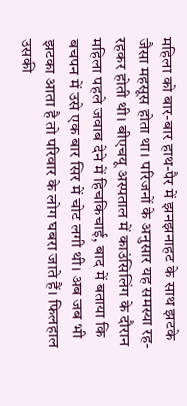महिला को बार-बार हाथ-पैर में झनझनाहट के साथ झटके जैसा महसूस होता था। परिजनों के अनुसार यह समस्या रह-रहकर होती थी। बीएचयू अस्पताल में काउंसिलिंग के दौरान महिला पहले जवाब देने में हिचकिचाई, बाद में बताया कि बचपन में उसे एक बार सिर में चोट लगी थी। अब जब भी झटका आता है तो परिवार के लोग घबरा जाते हैं। फिलहाल उसकी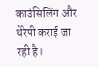काउंसिलिंग और थेरेपी कराई जा रही है।